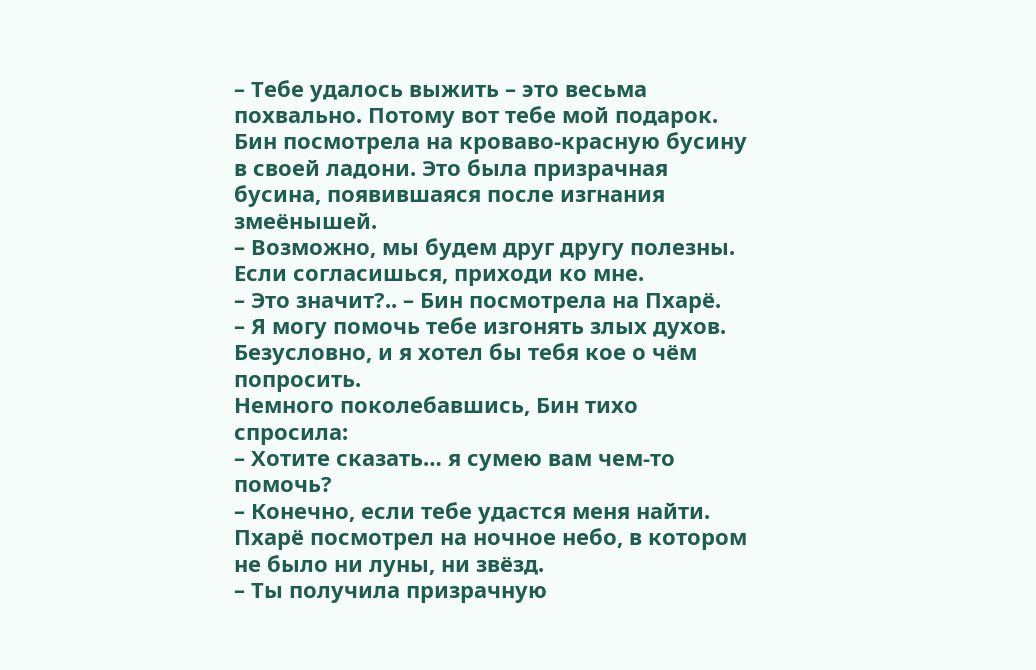– Тебе удалось выжить – это весьма похвально. Потому вот тебе мой подарок.
Бин посмотрела на кроваво-красную бусину в своей ладони. Это была призрачная бусина, появившаяся после изгнания змеёнышей.
– Возможно, мы будем друг другу полезны. Если согласишься, приходи ко мне.
– Это значит?.. – Бин посмотрела на Пхарё.
– Я могу помочь тебе изгонять злых духов. Безусловно, и я хотел бы тебя кое о чём попросить.
Немного поколебавшись, Бин тихо спросила:
– Хотите сказать… я сумею вам чем-то помочь?
– Конечно, если тебе удастся меня найти.
Пхарё посмотрел на ночное небо, в котором не было ни луны, ни звёзд.
– Ты получила призрачную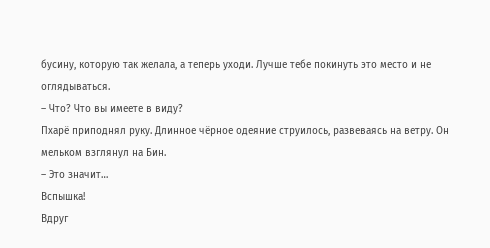бусину, которую так желала, а теперь уходи. Лучше тебе покинуть это место и не оглядываться.
– Что? Что вы имеете в виду?
Пхарё приподнял руку. Длинное чёрное одеяние струилось, развеваясь на ветру. Он мельком взглянул на Бин.
– Это значит…
Вспышка!
Вдруг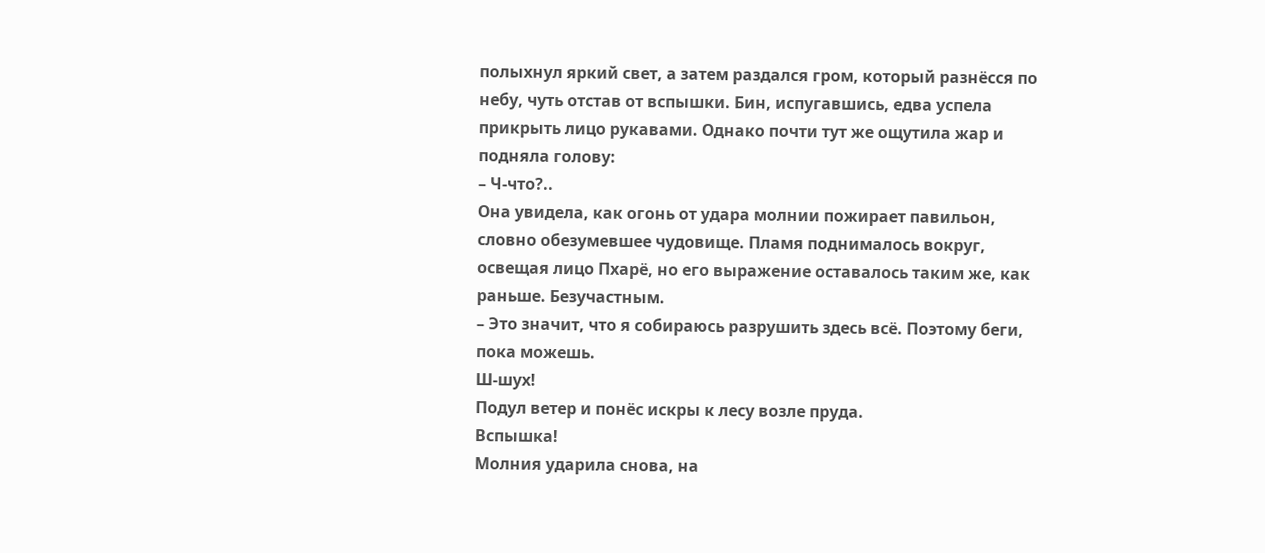полыхнул яркий свет, а затем раздался гром, который разнёсся по небу, чуть отстав от вспышки. Бин, испугавшись, едва успела прикрыть лицо рукавами. Однако почти тут же ощутила жар и подняла голову:
– Ч-что?..
Она увидела, как огонь от удара молнии пожирает павильон, словно обезумевшее чудовище. Пламя поднималось вокруг, освещая лицо Пхарё, но его выражение оставалось таким же, как раньше. Безучастным.
– Это значит, что я собираюсь разрушить здесь всё. Поэтому беги, пока можешь.
Ш-шух!
Подул ветер и понёс искры к лесу возле пруда.
Вспышка!
Молния ударила снова, на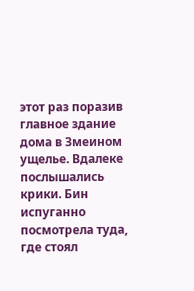этот раз поразив главное здание дома в Змеином ущелье. Вдалеке послышались крики. Бин испуганно посмотрела туда, где стоял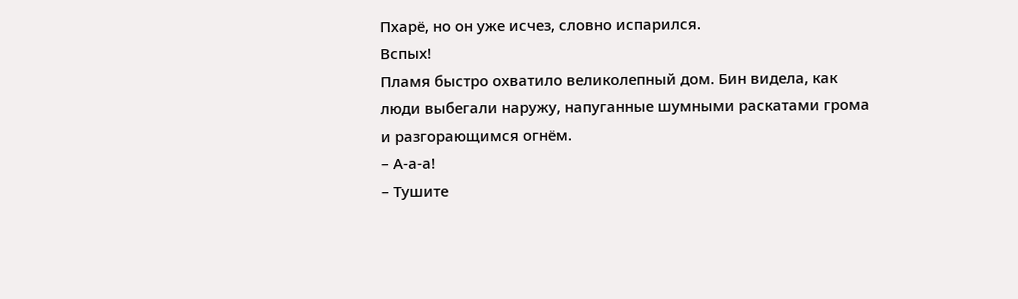Пхарё, но он уже исчез, словно испарился.
Вспых!
Пламя быстро охватило великолепный дом. Бин видела, как люди выбегали наружу, напуганные шумными раскатами грома и разгорающимся огнём.
– А-а-а!
– Тушите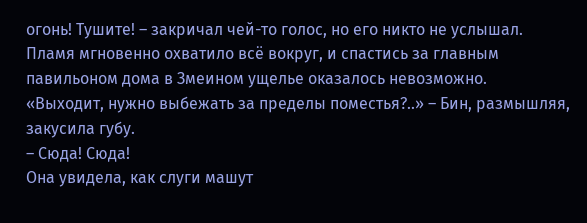огонь! Тушите! – закричал чей-то голос, но его никто не услышал.
Пламя мгновенно охватило всё вокруг, и спастись за главным павильоном дома в Змеином ущелье оказалось невозможно.
«Выходит, нужно выбежать за пределы поместья?..» – Бин, размышляя, закусила губу.
– Сюда! Сюда!
Она увидела, как слуги машут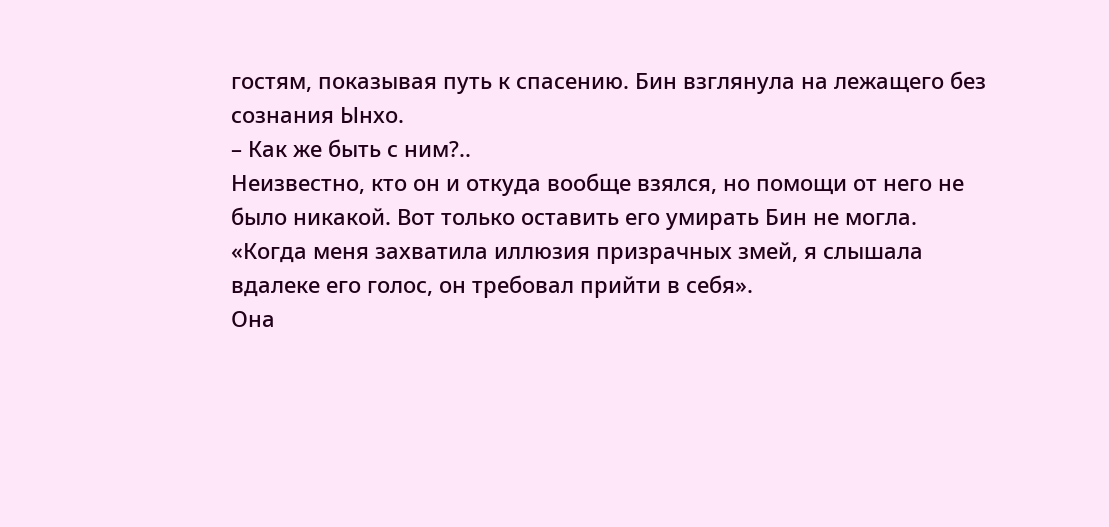гостям, показывая путь к спасению. Бин взглянула на лежащего без сознания Ынхо.
– Как же быть с ним?..
Неизвестно, кто он и откуда вообще взялся, но помощи от него не было никакой. Вот только оставить его умирать Бин не могла.
«Когда меня захватила иллюзия призрачных змей, я слышала вдалеке его голос, он требовал прийти в себя».
Она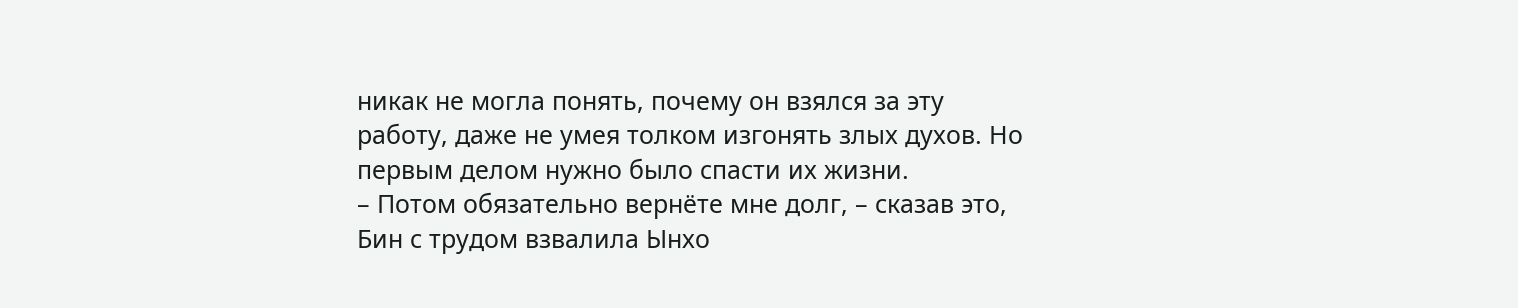никак не могла понять, почему он взялся за эту работу, даже не умея толком изгонять злых духов. Но первым делом нужно было спасти их жизни.
– Потом обязательно вернёте мне долг, – сказав это, Бин с трудом взвалила Ынхо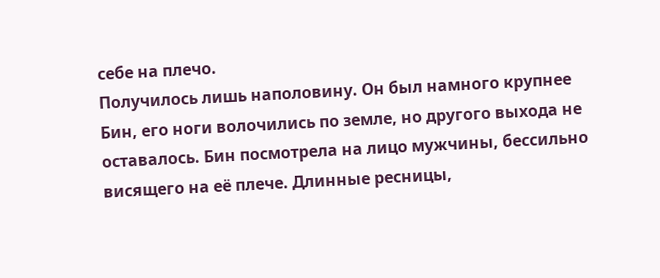себе на плечо.
Получилось лишь наполовину. Он был намного крупнее Бин, его ноги волочились по земле, но другого выхода не оставалось. Бин посмотрела на лицо мужчины, бессильно висящего на её плече. Длинные ресницы,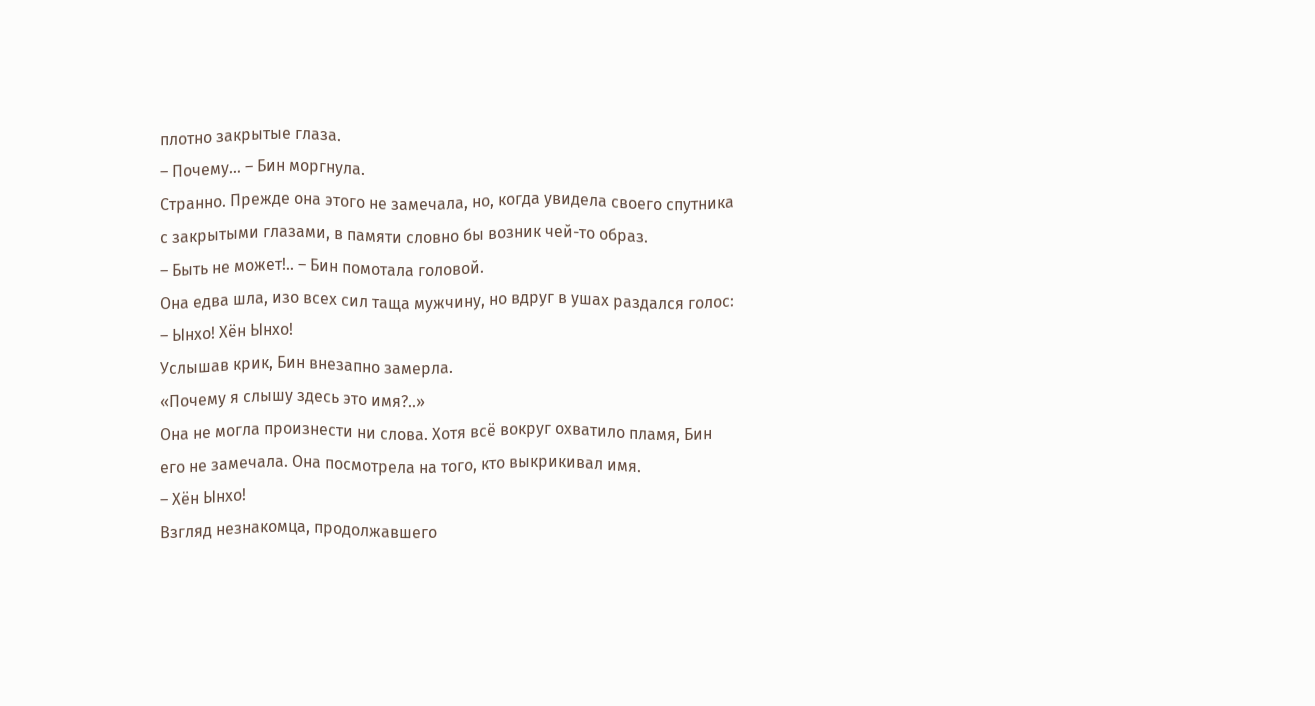плотно закрытые глаза.
– Почему… – Бин моргнула.
Странно. Прежде она этого не замечала, но, когда увидела своего спутника с закрытыми глазами, в памяти словно бы возник чей-то образ.
– Быть не может!.. – Бин помотала головой.
Она едва шла, изо всех сил таща мужчину, но вдруг в ушах раздался голос:
– Ынхо! Хён Ынхо!
Услышав крик, Бин внезапно замерла.
«Почему я слышу здесь это имя?..»
Она не могла произнести ни слова. Хотя всё вокруг охватило пламя, Бин его не замечала. Она посмотрела на того, кто выкрикивал имя.
– Хён Ынхо!
Взгляд незнакомца, продолжавшего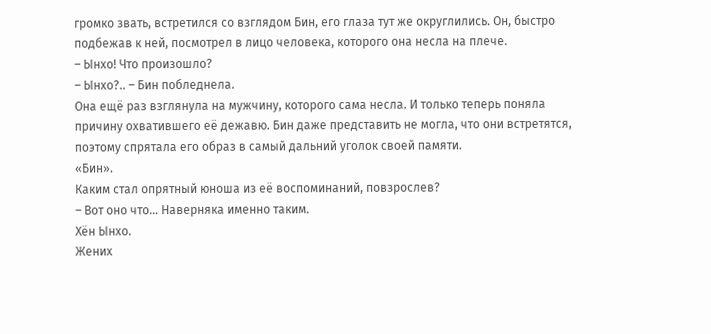громко звать, встретился со взглядом Бин, его глаза тут же округлились. Он, быстро подбежав к ней, посмотрел в лицо человека, которого она несла на плече.
– Ынхо! Что произошло?
– Ынхо?.. – Бин побледнела.
Она ещё раз взглянула на мужчину, которого сама несла. И только теперь поняла причину охватившего её дежавю. Бин даже представить не могла, что они встретятся, поэтому спрятала его образ в самый дальний уголок своей памяти.
«Бин».
Каким стал опрятный юноша из её воспоминаний, повзрослев?
– Вот оно что… Наверняка именно таким.
Хён Ынхо.
Жених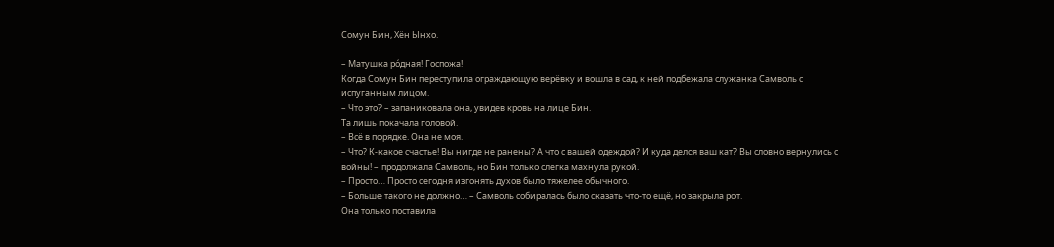Сомун Бин, Хён Ынхо.

– Матушка ро́дная! Госпожа!
Когда Сомун Бин переступила ограждающую верёвку и вошла в сад, к ней подбежала служанка Самволь с испуганным лицом.
– Что это? – запаниковала она, увидев кровь на лице Бин.
Та лишь покачала головой.
– Всё в порядке. Она не моя.
– Что? К-какое счастье! Вы нигде не ранены? А что с вашей одеждой? И куда делся ваш кат? Вы словно вернулись с войны! – продолжала Самволь, но Бин только слегка махнула рукой.
– Просто… Просто сегодня изгонять духов было тяжелее обычного.
– Больше такого не должно… – Самволь собиралась было сказать что-то ещё, но закрыла рот.
Она только поставила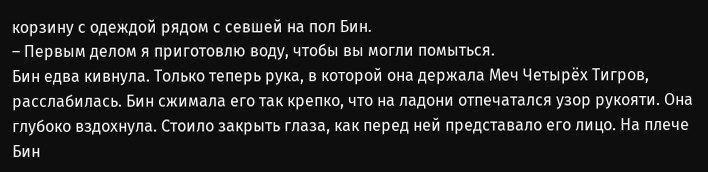корзину с одеждой рядом с севшей на пол Бин.
– Первым делом я приготовлю воду, чтобы вы могли помыться.
Бин едва кивнула. Только теперь рука, в которой она держала Меч Четырёх Тигров, расслабилась. Бин сжимала его так крепко, что на ладони отпечатался узор рукояти. Она глубоко вздохнула. Стоило закрыть глаза, как перед ней представало его лицо. На плече Бин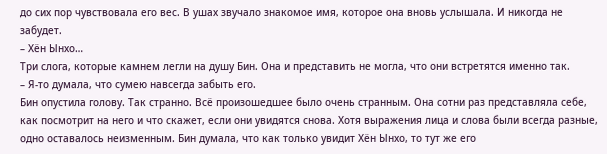до сих пор чувствовала его вес. В ушах звучало знакомое имя, которое она вновь услышала. И никогда не забудет.
– Хён Ынхо…
Три слога, которые камнем легли на душу Бин. Она и представить не могла, что они встретятся именно так.
– Я-то думала, что сумею навсегда забыть его.
Бин опустила голову. Так странно. Всё произошедшее было очень странным. Она сотни раз представляла себе, как посмотрит на него и что скажет, если они увидятся снова. Хотя выражения лица и слова были всегда разные, одно оставалось неизменным. Бин думала, что как только увидит Хён Ынхо, то тут же его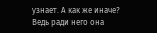узнает. А как же иначе? Ведь ради него она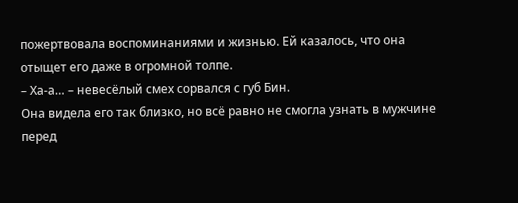пожертвовала воспоминаниями и жизнью. Ей казалось, что она отыщет его даже в огромной толпе.
– Ха-а… – невесёлый смех сорвался с губ Бин.
Она видела его так близко, но всё равно не смогла узнать в мужчине перед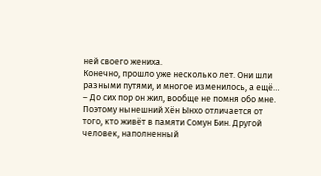ней своего жениха.
Конечно, прошло уже несколько лет. Они шли разными путями, и многое изменилось, а ещё…
– До сих пор он жил, вообще не помня обо мне.
Поэтому нынешний Хён Ынхо отличается от того, кто живёт в памяти Сомун Бин. Другой человек, наполненный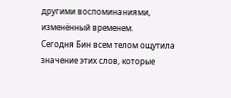другими воспоминаниями, изменённый временем.
Сегодня Бин всем телом ощутила значение этих слов, которые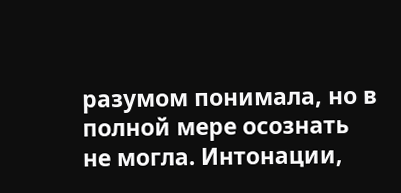разумом понимала, но в полной мере осознать не могла. Интонации,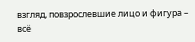взгляд, повзрослевшие лицо и фигура – всё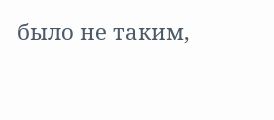было не таким,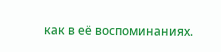как в её воспоминаниях.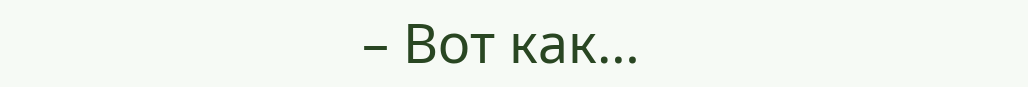– Вот как…